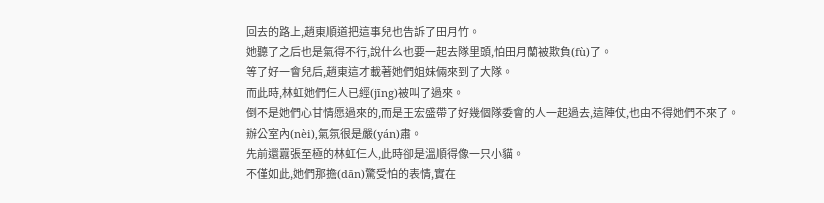回去的路上,趙東順道把這事兒也告訴了田月竹。
她聽了之后也是氣得不行,說什么也要一起去隊里頭,怕田月蘭被欺負(fù)了。
等了好一會兒后,趙東這才載著她們姐妹倆來到了大隊。
而此時,林虹她們仨人已經(jīng)被叫了過來。
倒不是她們心甘情愿過來的,而是王宏盛帶了好幾個隊委會的人一起過去,這陣仗,也由不得她們不來了。
辦公室內(nèi),氣氛很是嚴(yán)肅。
先前還囂張至極的林虹仨人,此時卻是溫順得像一只小貓。
不僅如此,她們那擔(dān)驚受怕的表情,實在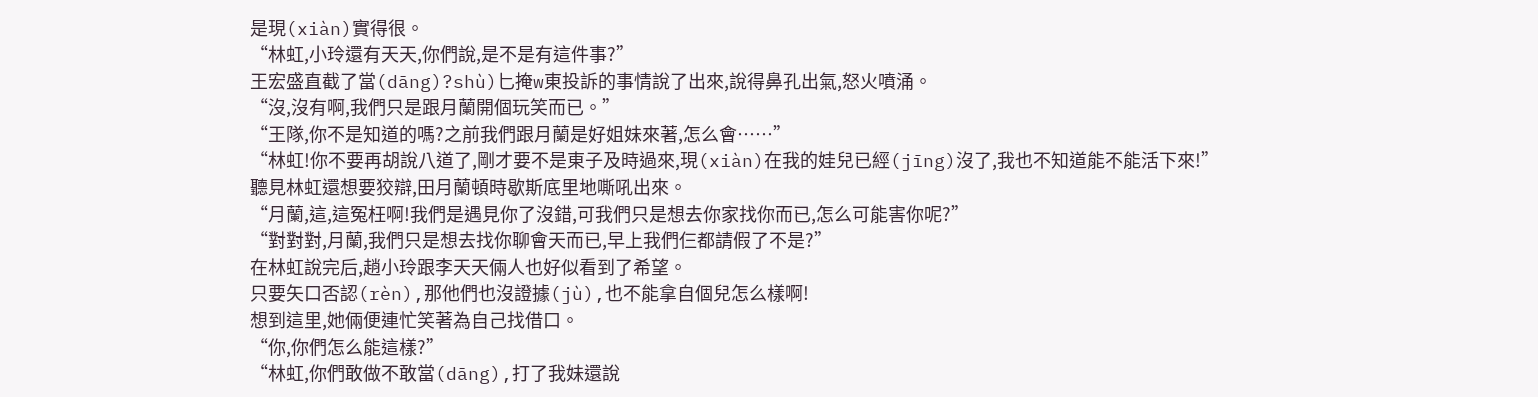是現(xiàn)實得很。
“林虹,小玲還有天天,你們說,是不是有這件事?”
王宏盛直截了當(dāng)?shù)匕掩w東投訴的事情說了出來,說得鼻孔出氣,怒火噴涌。
“沒,沒有啊,我們只是跟月蘭開個玩笑而已。”
“王隊,你不是知道的嗎?之前我們跟月蘭是好姐妹來著,怎么會……”
“林虹!你不要再胡說八道了,剛才要不是東子及時過來,現(xiàn)在我的娃兒已經(jīng)沒了,我也不知道能不能活下來!”
聽見林虹還想要狡辯,田月蘭頓時歇斯底里地嘶吼出來。
“月蘭,這,這冤枉啊!我們是遇見你了沒錯,可我們只是想去你家找你而已,怎么可能害你呢?”
“對對對,月蘭,我們只是想去找你聊會天而已,早上我們仨都請假了不是?”
在林虹說完后,趙小玲跟李天天倆人也好似看到了希望。
只要矢口否認(rèn),那他們也沒證據(jù),也不能拿自個兒怎么樣啊!
想到這里,她倆便連忙笑著為自己找借口。
“你,你們怎么能這樣?”
“林虹,你們敢做不敢當(dāng),打了我妹還說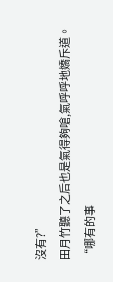沒有?”
田月竹聽了之后也是氣得夠嗆,氣呼呼地嬌斥道。
“哪有的事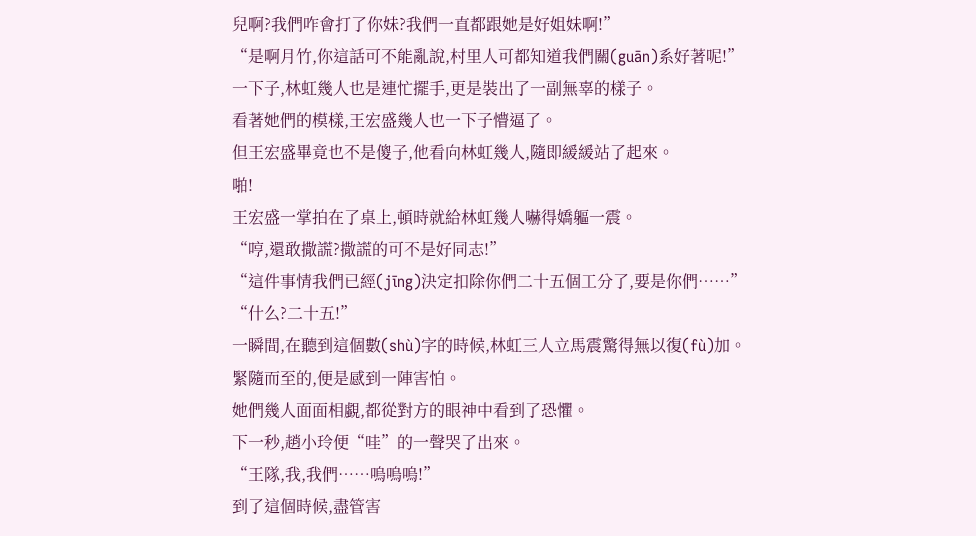兒啊?我們咋會打了你妹?我們一直都跟她是好姐妹啊!”
“是啊月竹,你這話可不能亂說,村里人可都知道我們關(guān)系好著呢!”
一下子,林虹幾人也是連忙擺手,更是裝出了一副無辜的樣子。
看著她們的模樣,王宏盛幾人也一下子懵逼了。
但王宏盛畢竟也不是傻子,他看向林虹幾人,隨即緩緩站了起來。
啪!
王宏盛一掌拍在了桌上,頓時就給林虹幾人嚇得嬌軀一震。
“哼,還敢撒謊?撒謊的可不是好同志!”
“這件事情我們已經(jīng)決定扣除你們二十五個工分了,要是你們……”
“什么?二十五!”
一瞬間,在聽到這個數(shù)字的時候,林虹三人立馬震驚得無以復(fù)加。
緊隨而至的,便是感到一陣害怕。
她們幾人面面相覷,都從對方的眼神中看到了恐懼。
下一秒,趙小玲便“哇”的一聲哭了出來。
“王隊,我,我們……嗚嗚嗚!”
到了這個時候,盡管害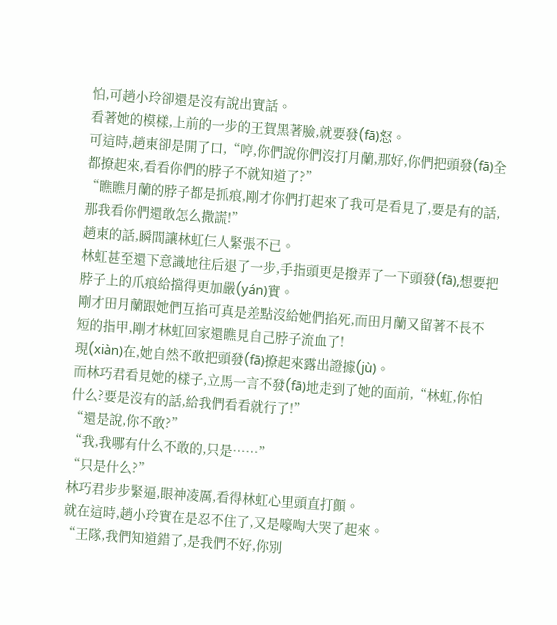怕,可趙小玲卻還是沒有說出實話。
看著她的模樣,上前的一步的王賀黑著臉,就要發(fā)怒。
可這時,趙東卻是開了口,“哼,你們說你們沒打月蘭,那好,你們把頭發(fā)全都撩起來,看看你們的脖子不就知道了?”
“瞧瞧月蘭的脖子都是抓痕,剛才你們打起來了我可是看見了,要是有的話,那我看你們還敢怎么撒謊!”
趙東的話,瞬間讓林虹仨人緊張不已。
林虹甚至還下意識地往后退了一步,手指頭更是撥弄了一下頭發(fā),想要把脖子上的爪痕給擋得更加嚴(yán)實。
剛才田月蘭跟她們互掐可真是差點沒給她們掐死,而田月蘭又留著不長不短的指甲,剛才林虹回家還瞧見自己脖子流血了!
現(xiàn)在,她自然不敢把頭發(fā)撩起來露出證據(jù)。
而林巧君看見她的樣子,立馬一言不發(fā)地走到了她的面前,“林虹,你怕什么?要是沒有的話,給我們看看就行了!”
“還是說,你不敢?”
“我,我哪有什么不敢的,只是……”
“只是什么?”
林巧君步步緊逼,眼神凌厲,看得林虹心里頭直打顫。
就在這時,趙小玲實在是忍不住了,又是嚎啕大哭了起來。
“王隊,我們知道錯了,是我們不好,你別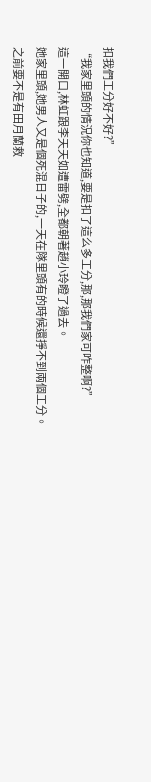扣我們工分好不好?”
“我家里頭的情況你也知道,要是扣了這么多工分,那,那我們家可咋整啊?”
這一開口,林虹跟李天天如遭雷劈,全都朝著趙小玲瞪了過去。
她家里頭,她男人又是個死混日子的,一天在隊里頭有的時候還掙不到兩個工分。
之前要不是有田月蘭救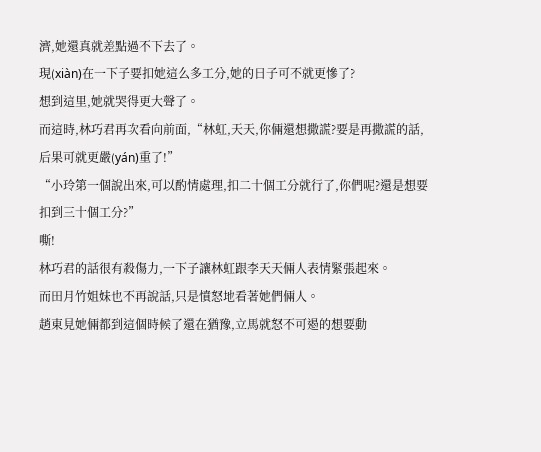濟,她還真就差點過不下去了。
現(xiàn)在一下子要扣她這么多工分,她的日子可不就更慘了?
想到這里,她就哭得更大聲了。
而這時,林巧君再次看向前面,“林虹,天天,你倆還想撒謊?要是再撒謊的話,后果可就更嚴(yán)重了!”
“小玲第一個說出來,可以酌情處理,扣二十個工分就行了,你們呢?還是想要扣到三十個工分?”
嘶!
林巧君的話很有殺傷力,一下子讓林虹跟李天天倆人表情緊張起來。
而田月竹姐妹也不再說話,只是憤怒地看著她們倆人。
趙東見她倆都到這個時候了還在猶豫,立馬就怒不可遏的想要動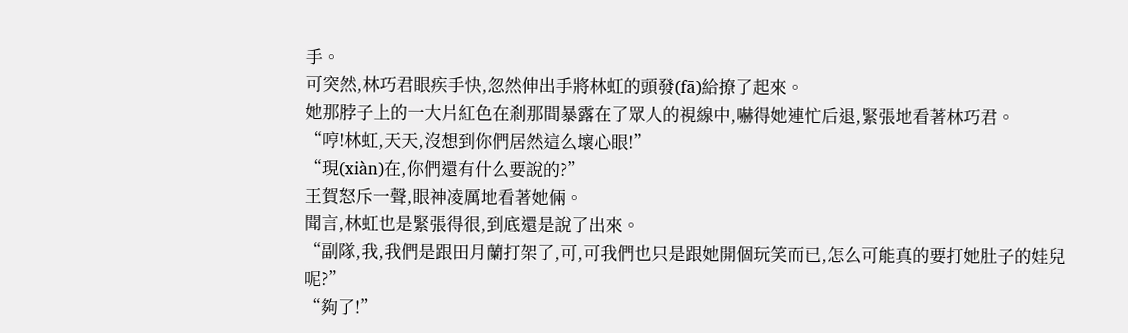手。
可突然,林巧君眼疾手快,忽然伸出手將林虹的頭發(fā)給撩了起來。
她那脖子上的一大片紅色在剎那間暴露在了眾人的視線中,嚇得她連忙后退,緊張地看著林巧君。
“哼!林虹,天天,沒想到你們居然這么壞心眼!”
“現(xiàn)在,你們還有什么要說的?”
王賀怒斥一聲,眼神凌厲地看著她倆。
聞言,林虹也是緊張得很,到底還是說了出來。
“副隊,我,我們是跟田月蘭打架了,可,可我們也只是跟她開個玩笑而已,怎么可能真的要打她肚子的娃兒呢?”
“夠了!”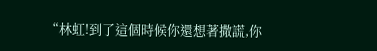“林虹!到了這個時候你還想著撒謊,你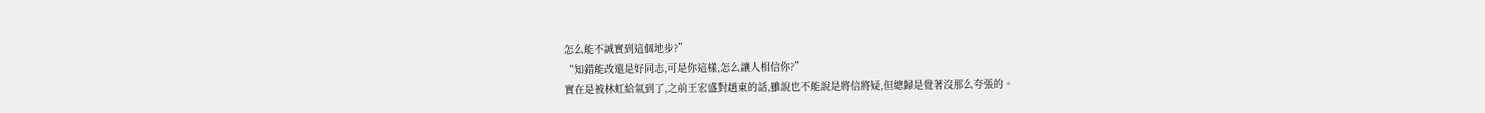怎么能不誠實到這個地步?”
“知錯能改還是好同志,可是你這樣,怎么讓人相信你?”
實在是被林虹給氣到了,之前王宏盛對趙東的話,雖說也不能說是將信將疑,但總歸是覺著沒那么夸張的。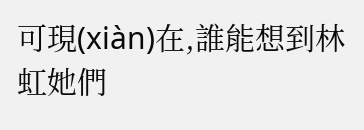可現(xiàn)在,誰能想到林虹她們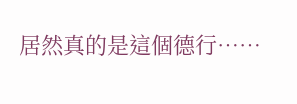居然真的是這個德行……